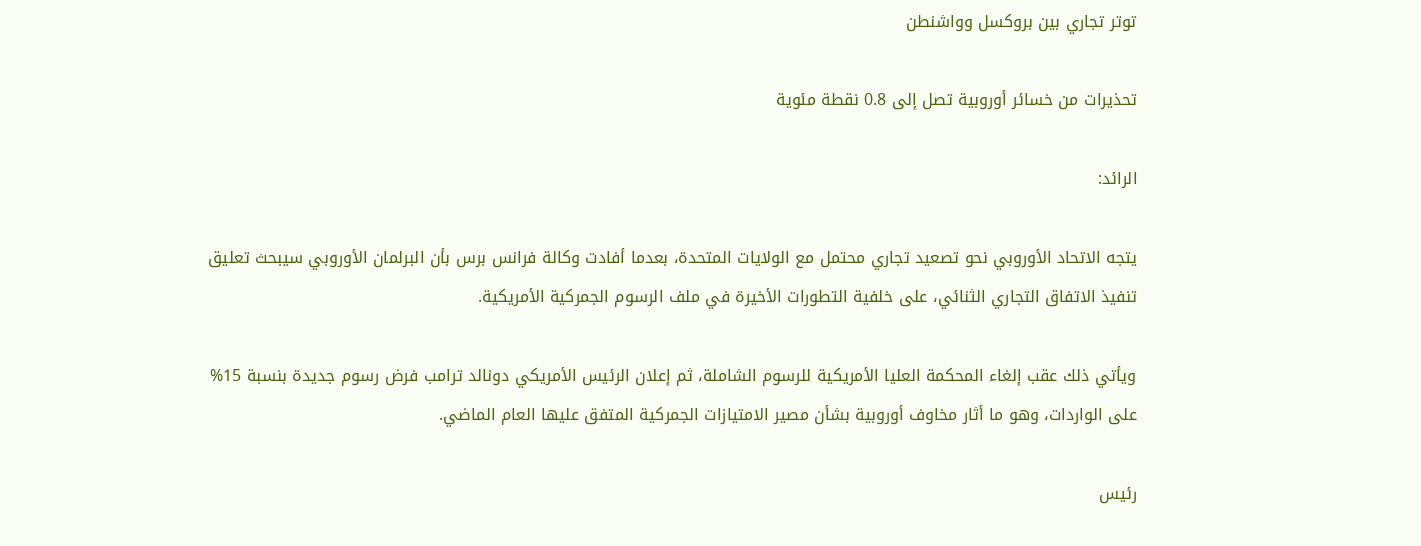توتر تجاري بين بروكسل وواشنطن

تحذيرات من خسائر أوروبية تصل إلى 0.8 نقطة مئوية

الرائد:

يتجه الاتحاد الأوروبي نحو تصعيد تجاري محتمل مع الولايات المتحدة، بعدما أفادت وكالة فرانس برس بأن البرلمان الأوروبي سيبحث تعليق تنفيذ الاتفاق التجاري الثنائي، على خلفية التطورات الأخيرة في ملف الرسوم الجمركية الأمريكية.

ويأتي ذلك عقب إلغاء المحكمة العليا الأمريكية للرسوم الشاملة، ثم إعلان الرئيس الأمريكي دونالد ترامب فرض رسوم جديدة بنسبة 15% على الواردات، وهو ما أثار مخاوف أوروبية بشأن مصير الامتيازات الجمركية المتفق عليها العام الماضي.

رئيس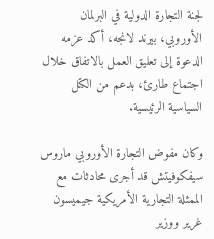لجنة التجارة الدولية في البرلمان الأوروبي، بيرند لانجه، أكد عزمه الدعوة إلى تعليق العمل بالاتفاق خلال اجتماع طارئ، بدعم من الكتل السياسية الرئيسية.

وكان مفوض التجارة الأوروبي ماروس سيفكوفيتش قد أجرى محادثات مع الممثلة التجارية الأمريكية جيميسون غرير ووزير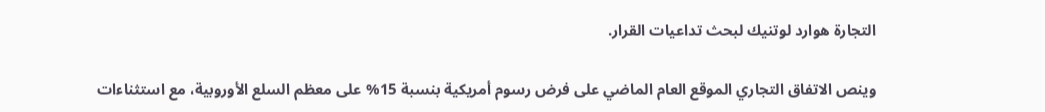التجارة هوارد لوتنيك لبحث تداعيات القرار.

وينص الاتفاق التجاري الموقع العام الماضي على فرض رسوم أمريكية بنسبة 15% على معظم السلع الأوروبية، مع استثناءات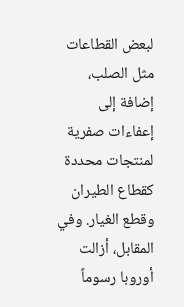لبعض القطاعات مثل الصلب، إضافة إلى إعفاءات صفرية لمنتجات محددة كقطاع الطيران وقطع الغيار. وفي المقابل، أزالت أوروبا رسوماً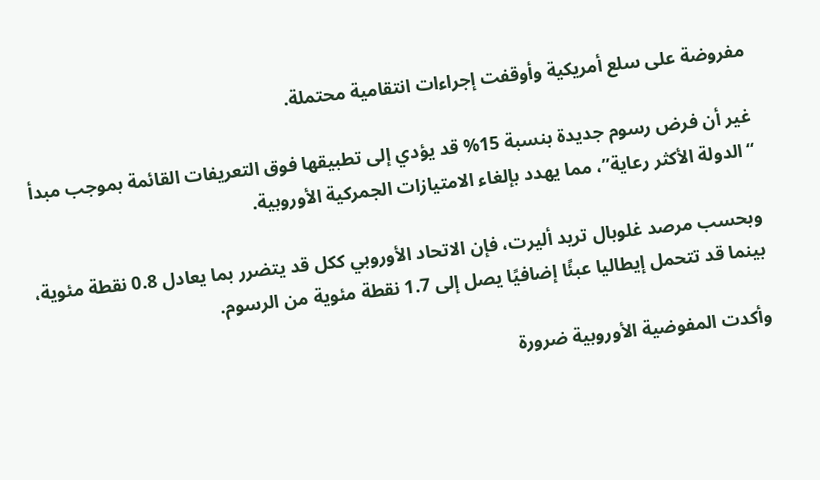مفروضة على سلع أمريكية وأوقفت إجراءات انتقامية محتملة.

غير أن فرض رسوم جديدة بنسبة 15% قد يؤدي إلى تطبيقها فوق التعريفات القائمة بموجب مبدأ “الدولة الأكثر رعاية”، مما يهدد بإلغاء الامتيازات الجمركية الأوروبية.

وبحسب مرصد غلوبال تريد أليرت، فإن الاتحاد الأوروبي ككل قد يتضرر بما يعادل 0.8 نقطة مئوية، بينما قد تتحمل إيطاليا عبئًا إضافيًا يصل إلى 1.7 نقطة مئوية من الرسوم.

وأكدت المفوضية الأوروبية ضرورة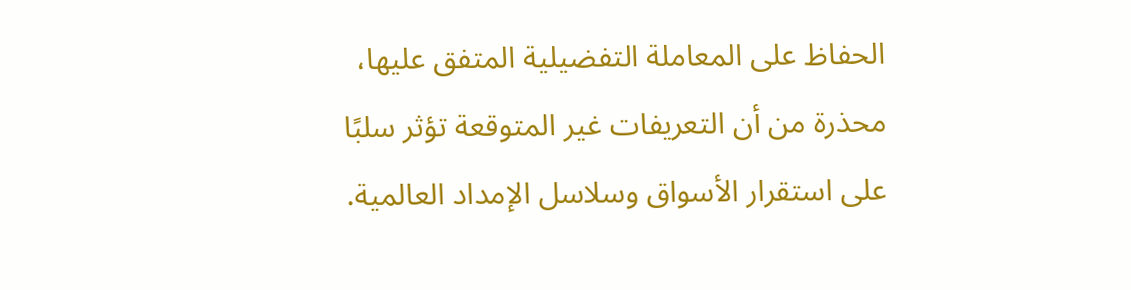الحفاظ على المعاملة التفضيلية المتفق عليها، محذرة من أن التعريفات غير المتوقعة تؤثر سلبًا على استقرار الأسواق وسلاسل الإمداد العالمية.